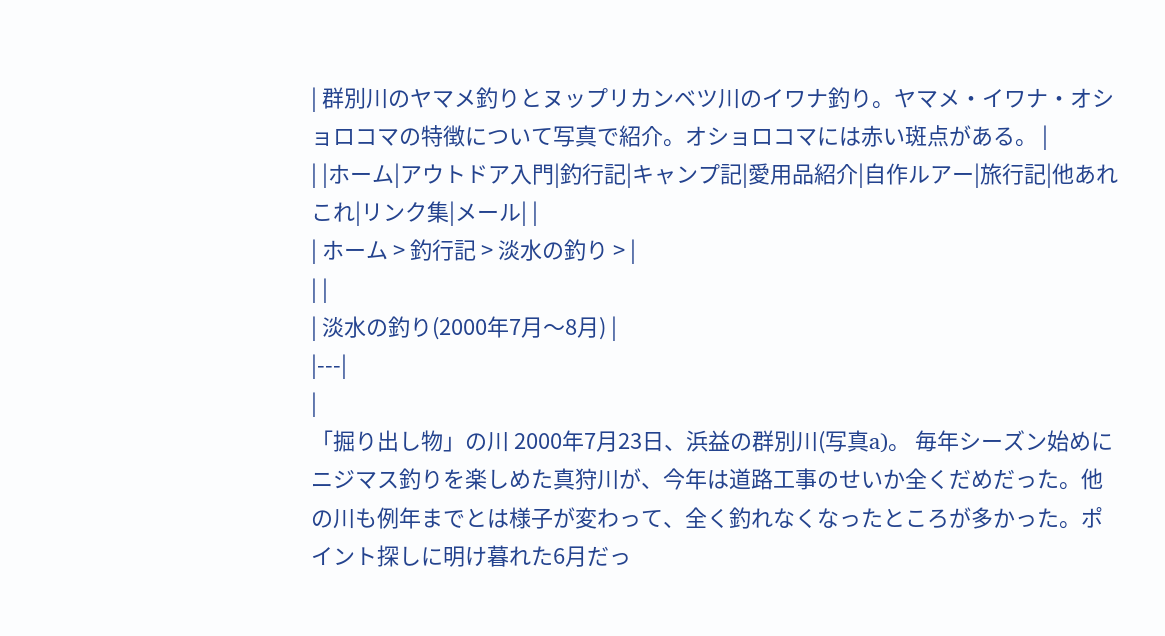| 群別川のヤマメ釣りとヌップリカンベツ川のイワナ釣り。ヤマメ・イワナ・オショロコマの特徴について写真で紹介。オショロコマには赤い斑点がある。 |
| |ホーム|アウトドア入門|釣行記|キャンプ記|愛用品紹介|自作ルアー|旅行記|他あれこれ|リンク集|メール| |
| ホーム > 釣行記 > 淡水の釣り > |
| |
| 淡水の釣り(2000年7月〜8月) |
|---|
|
「掘り出し物」の川 2000年7月23日、浜益の群別川(写真a)。 毎年シーズン始めにニジマス釣りを楽しめた真狩川が、今年は道路工事のせいか全くだめだった。他の川も例年までとは様子が変わって、全く釣れなくなったところが多かった。ポイント探しに明け暮れた6月だっ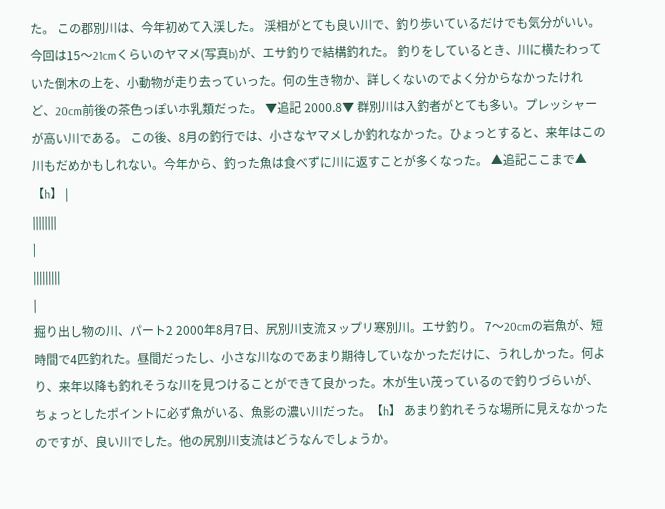た。 この郡別川は、今年初めて入渓した。 渓相がとても良い川で、釣り歩いているだけでも気分がいい。今回は15〜21cmくらいのヤマメ(写真b)が、エサ釣りで結構釣れた。 釣りをしているとき、川に横たわっていた倒木の上を、小動物が走り去っていった。何の生き物か、詳しくないのでよく分からなかったけれど、20cm前後の茶色っぽいホ乳類だった。 ▼追記 2000.8▼ 群別川は入釣者がとても多い。プレッシャーが高い川である。 この後、8月の釣行では、小さなヤマメしか釣れなかった。ひょっとすると、来年はこの川もだめかもしれない。今年から、釣った魚は食べずに川に返すことが多くなった。 ▲追記ここまで▲ 【h】 |
||||||||
|
|||||||||
|
掘り出し物の川、パート2 2000年8月7日、尻別川支流ヌップリ寒別川。エサ釣り。 7〜20cmの岩魚が、短時間で4匹釣れた。昼間だったし、小さな川なのであまり期待していなかっただけに、うれしかった。何より、来年以降も釣れそうな川を見つけることができて良かった。木が生い茂っているので釣りづらいが、ちょっとしたポイントに必ず魚がいる、魚影の濃い川だった。【h】 あまり釣れそうな場所に見えなかったのですが、良い川でした。他の尻別川支流はどうなんでしょうか。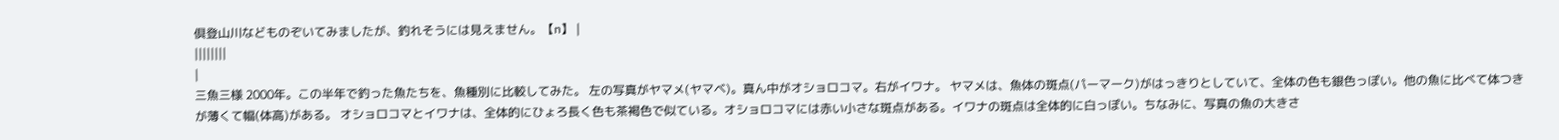倶登山川などものぞいてみましたが、釣れそうには見えません。【n】 |
||||||||
|
三魚三様 2000年。この半年で釣った魚たちを、魚種別に比較してみた。 左の写真がヤマメ(ヤマベ)。真ん中がオショロコマ。右がイワナ。 ヤマメは、魚体の斑点(パーマーク)がはっきりとしていて、全体の色も銀色っぽい。他の魚に比べて体つきが薄くて幅(体高)がある。 オショロコマとイワナは、全体的にひょろ長く色も茶褐色で似ている。オショロコマには赤い小さな斑点がある。イワナの斑点は全体的に白っぽい。ちなみに、写真の魚の大きさ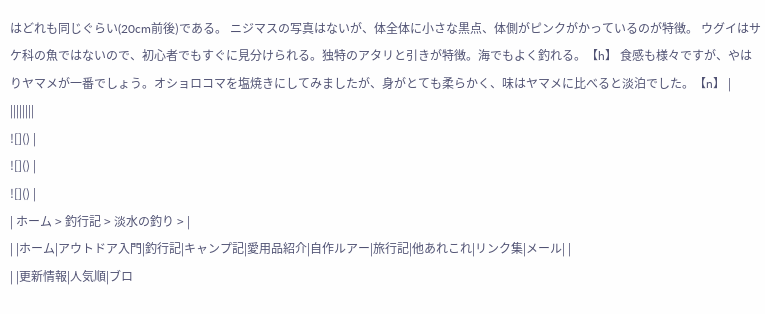はどれも同じぐらい(20cm前後)である。 ニジマスの写真はないが、体全体に小さな黒点、体側がピンクがかっているのが特徴。 ウグイはサケ科の魚ではないので、初心者でもすぐに見分けられる。独特のアタリと引きが特徴。海でもよく釣れる。【h】 食感も様々ですが、やはりヤマメが一番でしょう。オショロコマを塩焼きにしてみましたが、身がとても柔らかく、味はヤマメに比べると淡泊でした。【n】 |
||||||||
![]() |
![]() |
![]() |
| ホーム > 釣行記 > 淡水の釣り > |
| |ホーム|アウトドア入門|釣行記|キャンプ記|愛用品紹介|自作ルアー|旅行記|他あれこれ|リンク集|メール| |
| |更新情報|人気順|ブロ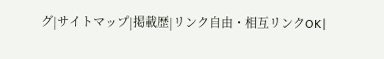グ|サイトマップ|掲載歴|リンク自由・相互リンクOK|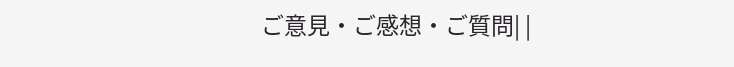ご意見・ご感想・ご質問| |